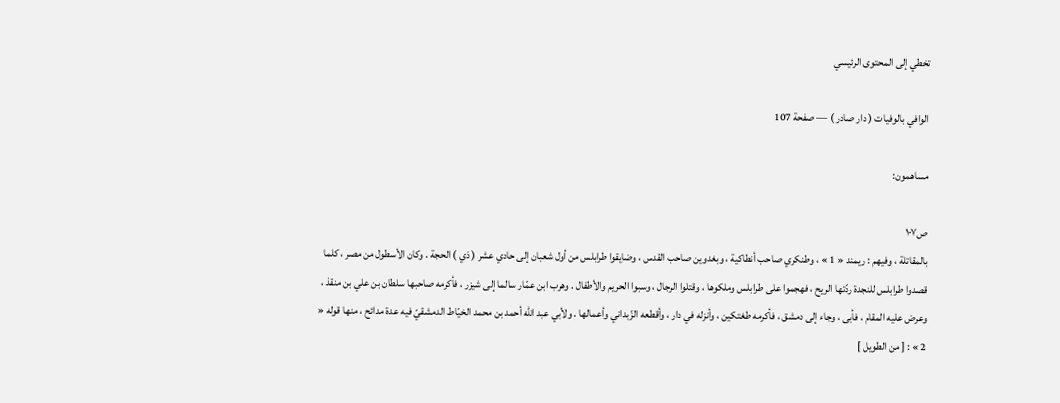تخطي إلى المحتوى الرئيسي

الوافي بالوفيات ( دار صادر ) — صفحة 107

مساهمون:

ص١٠٧
بالمقاتلة ، وفيهم : ريمند « 1 » ، وطنكري صاحب أنطاكية ، وبغدوين صاحب القدس ، وضايقوا طرابلس من أول شعبان إلى حادي عشر ( ذي ) الحجة . وكان الأسطول من مصر ، كلما قصدوا طرابلس للنجدة ردّتها الريح ، فهجموا على طرابلس وملكوها ، وقتلوا الرجال ، وسبوا الحريم والأطفال . وهرب ابن عمّار سالما إلى شيزر ، فأكرمه صاحبها سلطان بن علي بن منقذ ، وعرض عليه المقام ، فأبى ، وجاء إلى دمشق ، فأكرمه طغتكين ، وأنزله في دار ، وأقطعه الزّبداني وأعمالها . ولأبي عبد اللّه أحمد بن محمد الخيّاط الدمشقيّ فيه عدة مدائح ، منها قوله « 2 » : [ من الطويل ]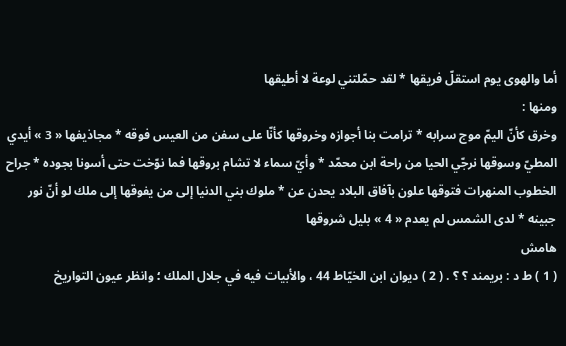أما والهوى يوم استقلّ فريقها * لقد حمّلتني لوعة لا أطيقها
ومنها :
وخرق كأنّ اليمّ موج سرابه * ترامت بنا أجوازه وخروقها كأنّا على سفن من العيس فوقه * مجاذيفها « 3 » أيدي المطيّ وسوقها نرجّي الحيا من راحة ابن محمّد * وأيّ سماء لا تشام بروقها فما نوّخت حتى أسونا بجوده * جراح الخطوب المنهرات فتوقها علون بآفاق البلاد يحدن عن * ملوك بني الدنيا إلى من يفوقها إلى ملك لو أنّ نور جبينه * لدى الشمس لم يعدم « 4 » بليل شروقها
هامش
( 1 ) ط د : بريمند ؟ ؟ . ( 2 ) ديوان ابن الخيّاط 44 ، والأبيات فيه في جلال الملك ؛ وانظر عيون التواريخ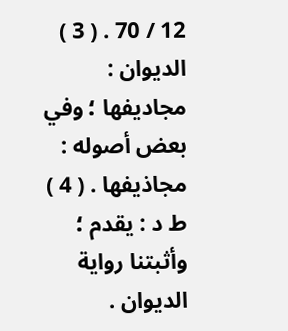12 / 70 . ( 3 ) الديوان : مجاديفها ؛ وفي بعض أصوله : مجاذيفها . ( 4 ) ط د : يقدم ؛ وأثبتنا رواية الديوان .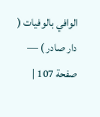الوافي بالوفيات ( دار صادر ) — صفحة 107 |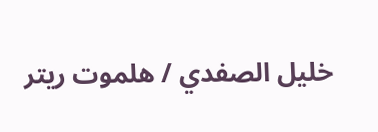خليل الصفدي / هلموت ريتر